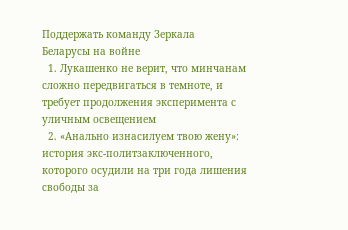Поддержать команду Зеркала
Беларусы на войне
  1. Лукашенко не верит, что минчанам сложно передвигаться в темноте, и требует продолжения эксперимента с уличным освещением
  2. «Анально изнасилуем твою жену»: история экс-политзаключенного, которого осудили на три года лишения свободы за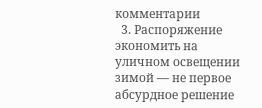комментарии
  3. Распоряжение экономить на уличном освещении зимой — не первое абсурдное решение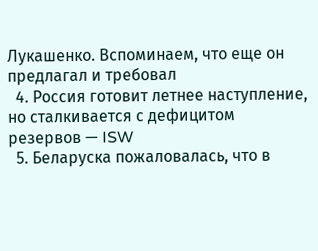Лукашенко. Вспоминаем, что еще он предлагал и требовал
  4. Россия готовит летнее наступление, но сталкивается с дефицитом резервов — ISW
  5. Беларуска пожаловалась, что в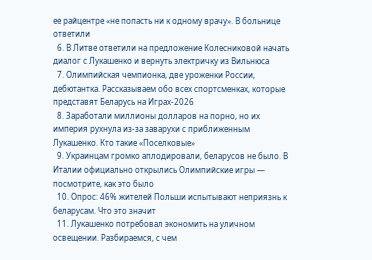ее райцентре «не попасть ни к одному врачу». В больнице ответили
  6. В Литве ответили на предложение Колесниковой начать диалог с Лукашенко и вернуть электричку из Вильнюса
  7. Олимпийская чемпионка, две уроженки России, дебютантка. Рассказываем обо всех спортсменках, которые представят Беларусь на Играх-2026
  8. Заработали миллионы долларов на порно, но их империя рухнула из-за заварухи с приближенным Лукашенко. Кто такие «Поселковые»
  9. Украинцам громко аплодировали, беларусов не было. В Италии официально открылись Олимпийские игры — посмотрите, как это было
  10. Опрос: 46% жителей Польши испытывают неприязнь к беларусам. Что это значит
  11. Лукашенко потребовал экономить на уличном освещении. Разбираемся, с чем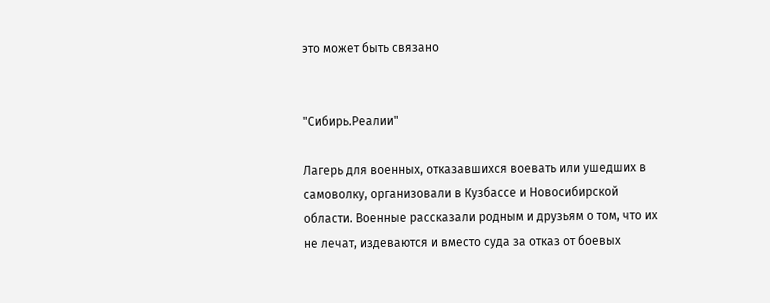это может быть связано


"Сибирь.Реалии"

Лагерь для военных, отказавшихся воевать или ушедших в самоволку, организовали в Кузбассе и Новосибирской области. Военные рассказали родным и друзьям о том, что их не лечат, издеваются и вместо суда за отказ от боевых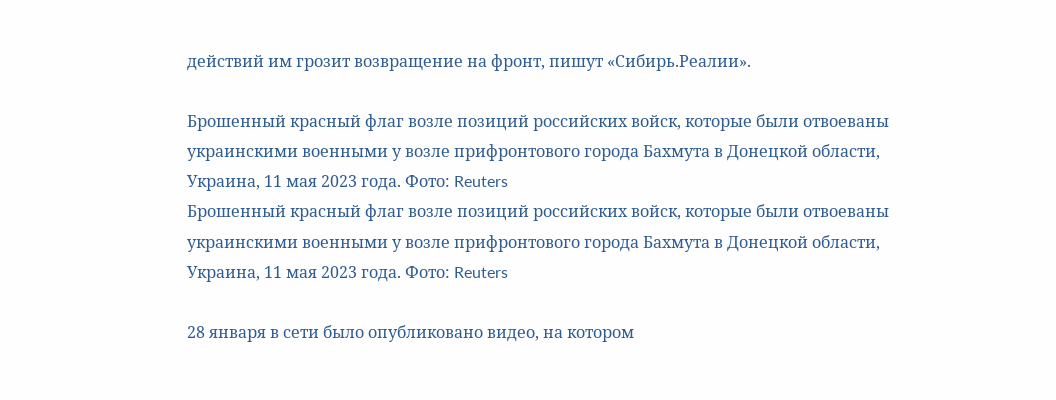действий им грозит возвращение на фронт, пишут «Сибирь.Реалии».

Брошенный красный флаг возле позиций российских войск, которые были отвоеваны украинскими военными у возле прифронтового города Бахмута в Донецкой области, Украина, 11 мая 2023 года. Фото: Reuters
Брошенный красный флаг возле позиций российских войск, которые были отвоеваны украинскими военными у возле прифронтового города Бахмута в Донецкой области, Украина, 11 мая 2023 года. Фото: Reuters

28 января в сети было опубликовано видео, на котором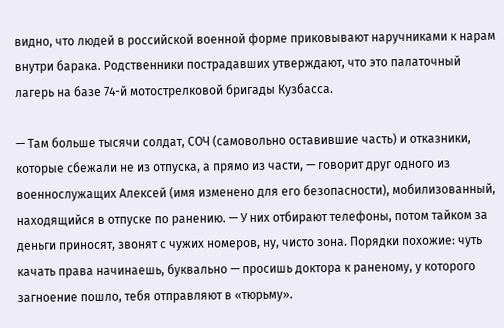видно, что людей в российской военной форме приковывают наручниками к нарам внутри барака. Родственники пострадавших утверждают, что это палаточный лагерь на базе 74-й мотострелковой бригады Кузбасса.

— Там больше тысячи солдат, СОЧ (самовольно оставившие часть) и отказники, которые сбежали не из отпуска, а прямо из части, — говорит друг одного из военнослужащих Алексей (имя изменено для его безопасности), мобилизованный, находящийся в отпуске по ранению. — У них отбирают телефоны, потом тайком за деньги приносят, звонят с чужих номеров, ну, чисто зона. Порядки похожие: чуть качать права начинаешь, буквально — просишь доктора к раненому, у которого загноение пошло, тебя отправляют в «тюрьму».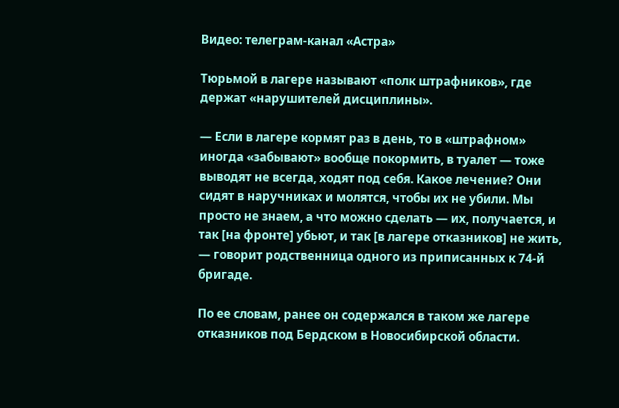Видео: телеграм-канал «Астра»

Тюрьмой в лагере называют «полк штрафников», где держат «нарушителей дисциплины».

— Если в лагере кормят раз в день, то в «штрафном» иногда «забывают» вообще покормить, в туалет — тоже выводят не всегда, ходят под себя. Какое лечение? Они сидят в наручниках и молятся, чтобы их не убили. Мы просто не знаем, а что можно сделать — их, получается, и так [на фронте] убьют, и так [в лагере отказников] не жить, — говорит родственница одного из приписанных к 74-й бригаде.

По ее словам, ранее он содержался в таком же лагере отказников под Бердском в Новосибирской области.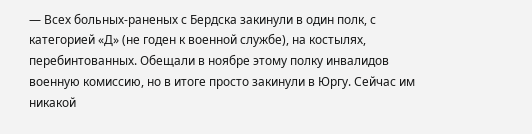— Всех больных-раненых с Бердска закинули в один полк, с категорией «Д» (не годен к военной службе), на костылях, перебинтованных. Обещали в ноябре этому полку инвалидов военную комиссию, но в итоге просто закинули в Юргу. Сейчас им никакой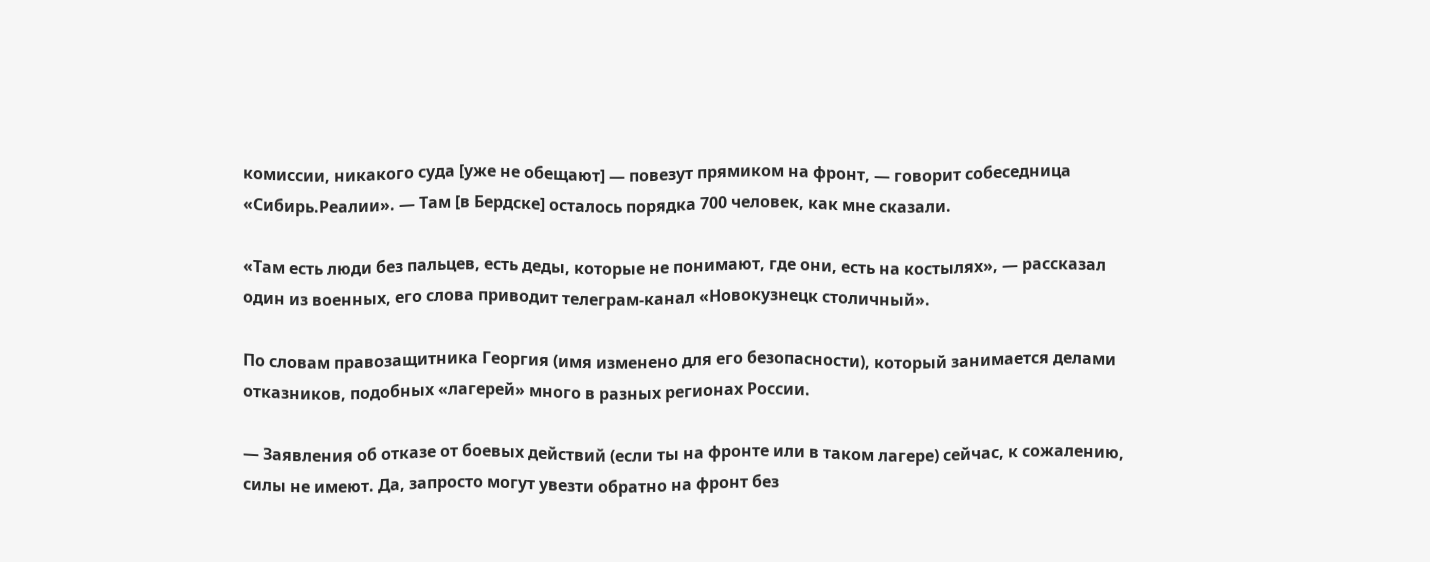комиссии, никакого суда [уже не обещают] — повезут прямиком на фронт, — говорит собеседница «Сибирь.Реалии». — Там [в Бердске] осталось порядка 700 человек, как мне сказали.

«Там есть люди без пальцев, есть деды, которые не понимают, где они, есть на костылях», — рассказал один из военных, его слова приводит телеграм-канал «Новокузнецк столичный».

По словам правозащитника Георгия (имя изменено для его безопасности), который занимается делами отказников, подобных «лагерей» много в разных регионах России.

— Заявления об отказе от боевых действий (если ты на фронте или в таком лагере) сейчас, к сожалению, силы не имеют. Да, запросто могут увезти обратно на фронт без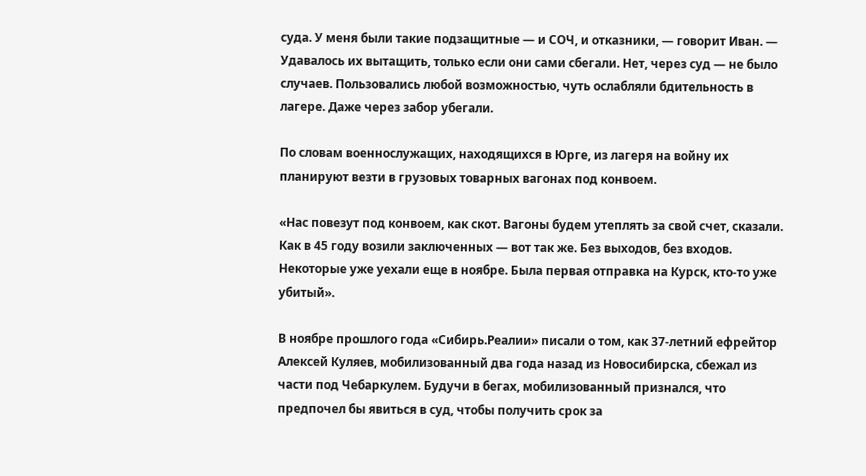суда. У меня были такие подзащитные — и СОЧ, и отказники, — говорит Иван. — Удавалось их вытащить, только если они сами сбегали. Нет, через суд — не было случаев. Пользовались любой возможностью, чуть ослабляли бдительность в лагере. Даже через забор убегали.

По словам военнослужащих, находящихся в Юрге, из лагеря на войну их планируют везти в грузовых товарных вагонах под конвоем.

«Нас повезут под конвоем, как скот. Вагоны будем утеплять за свой счет, сказали. Как в 45 году возили заключенных — вот так же. Без выходов, без входов. Некоторые уже уехали еще в ноябре. Была первая отправка на Курск, кто-то уже убитый».

В ноябре прошлого года «Сибирь.Реалии» писали о том, как 37-летний ефрейтор Алексей Куляев, мобилизованный два года назад из Новосибирска, сбежал из части под Чебаркулем. Будучи в бегах, мобилизованный признался, что предпочел бы явиться в суд, чтобы получить срок за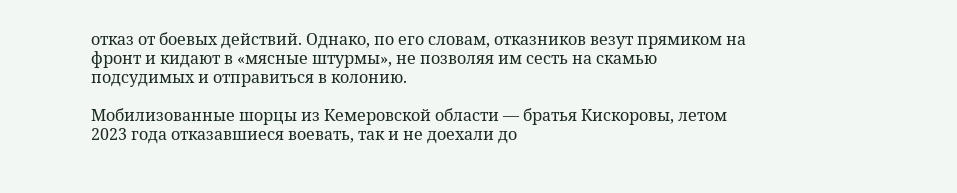отказ от боевых действий. Однако, по его словам, отказников везут прямиком на фронт и кидают в «мясные штурмы», не позволяя им сесть на скамью подсудимых и отправиться в колонию.

Мобилизованные шорцы из Кемеровской области — братья Кискоровы, летом 2023 года отказавшиеся воевать, так и не доехали до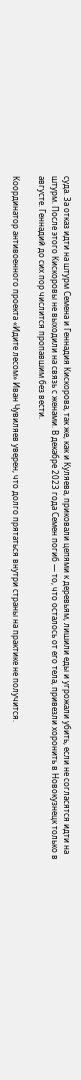суда. За отказ идти на штурм Семена и Геннадия Кискорова, так же, как и Куляева, приковали цепями к деревьям, лишили еды и угрожали убить, если не согласятся идти на штурм. После этого Кискоровы не выходили на связь с женами. В декабре 2023 года Семен погиб — то, что осталось от его тела, привезли хоронить в Новокузнецк только в августе. Геннадий до сих пор числится пропавшим без вести.

Координатор антивоенного проекта «Идите лесом» Иван Чувиляев уверен, что долго прятаться внутри страны на практике не получится.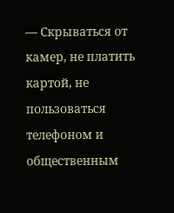— Скрываться от камер, не платить картой, не пользоваться телефоном и общественным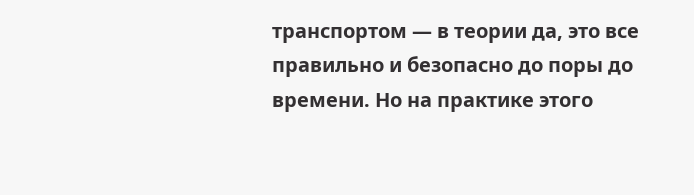транспортом — в теории да, это все правильно и безопасно до поры до времени. Но на практике этого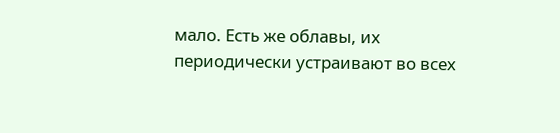мало. Есть же облавы, их периодически устраивают во всех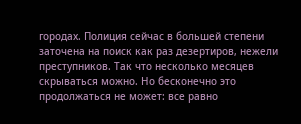городах. Полиция сейчас в большей степени заточена на поиск как раз дезертиров, нежели преступников. Так что несколько месяцев скрываться можно. Но бесконечно это продолжаться не может: все равно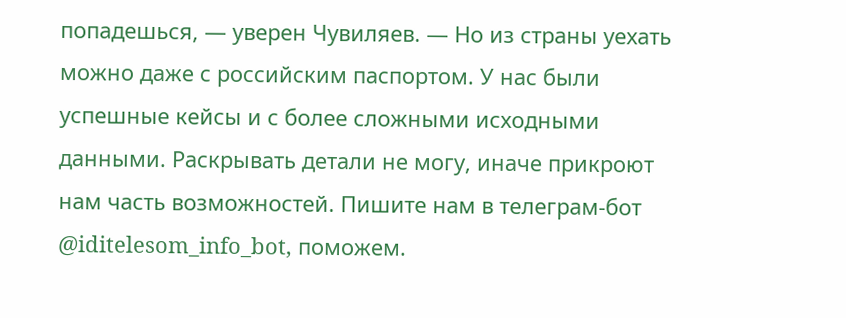попадешься, — уверен Чувиляев. — Но из страны уехать можно даже с российским паспортом. У нас были успешные кейсы и с более сложными исходными данными. Раскрывать детали не могу, иначе прикроют нам часть возможностей. Пишите нам в телеграм-бот @iditelesom_info_bot, поможем.